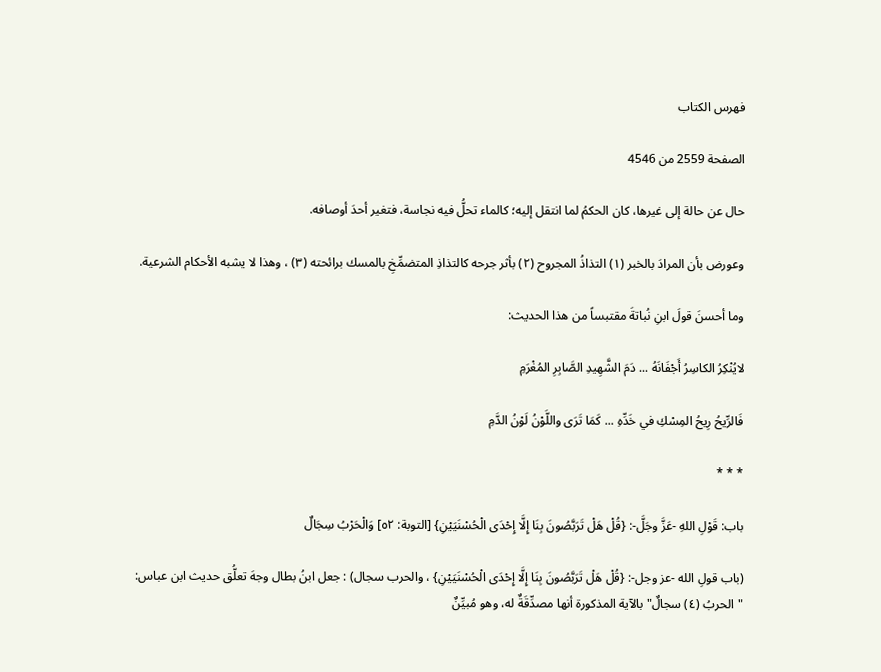فهرس الكتاب

الصفحة 2559 من 4546

حال عن حالة إلى غيرها، كان الحكمُ لما انتقل إليه؛ كالماء تحلُّ فيه نجاسة، فتغير أحدَ أوصافه.

وعورض بأن المرادَ بالخبر (١) التذاذُ المجروح (٢) بأثر جرحه كالتذاذِ المتضمِّخِ بالمسك برائحته (٣) ، وهذا لا يشبه الأحكام الشرعية.

وما أحسنَ قولَ ابنِ نُباتةَ مقتبساً من هذا الحديث:

لايُنْكِرُ الكاسِرُ أَجْفَانَهُ ... دَمَ الشَّهِيدِ الصَّابِرِ المُغْرَمِ

فَالرِّيحُ رِيحُ المِسْكِ في خَدِّهِ ... كَمَا تَرَى واللَّوْنُ لَوْنُ الدَّمِ

* * *

باب: قَوْلِ اللهِ -عَزَّ وجَلَّ-: {قُلْ هَلْ تَرَبَّصُونَ بِنَا إِلَّا إِحْدَى الْحُسْنَيَيْنِ} [التوبة: ٥٢] وَالْحَرْبُ سِجَالٌ

(باب قولِ الله -عز وجل-: {قُلْ هَلْ تَرَبَّصُونَ بِنَا إِلَّا إِحْدَى الْحُسْنَيَيْنِ} ، والحرب سجال) : جعل ابنُ بطال وجهَ تعلُّق حديث ابن عباس: "الحربُ (٤) سجالٌ" بالآية المذكورة أنها مصدِّقَةٌ له، وهو مُبيِّنٌ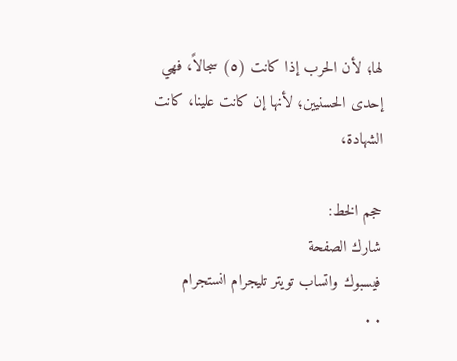لها؛ لأن الحرب إذا كانت (٥) سجالاً، فهي إحدى الحسنيين؛ لأنها إن كانت علينا، كانت الشهادة،

حجم الخط:
شارك الصفحة
فيسبوك واتساب تويتر تليجرام انستجرام
. .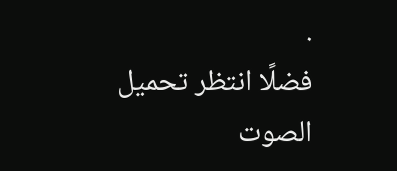.
فضلًا انتظر تحميل الصوت